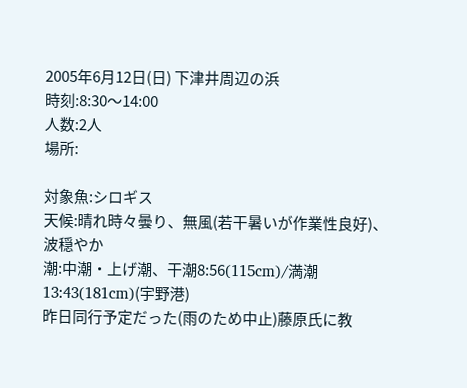2005年6月12日(日) 下津井周辺の浜
時刻:8:30〜14:00
人数:2人
場所:

対象魚:シロギス
天候:晴れ時々曇り、無風(若干暑いが作業性良好)、波穏やか
潮:中潮・上げ潮、干潮8:56(115cm)/満潮13:43(181cm)(宇野港)
昨日同行予定だった(雨のため中止)藤原氏に教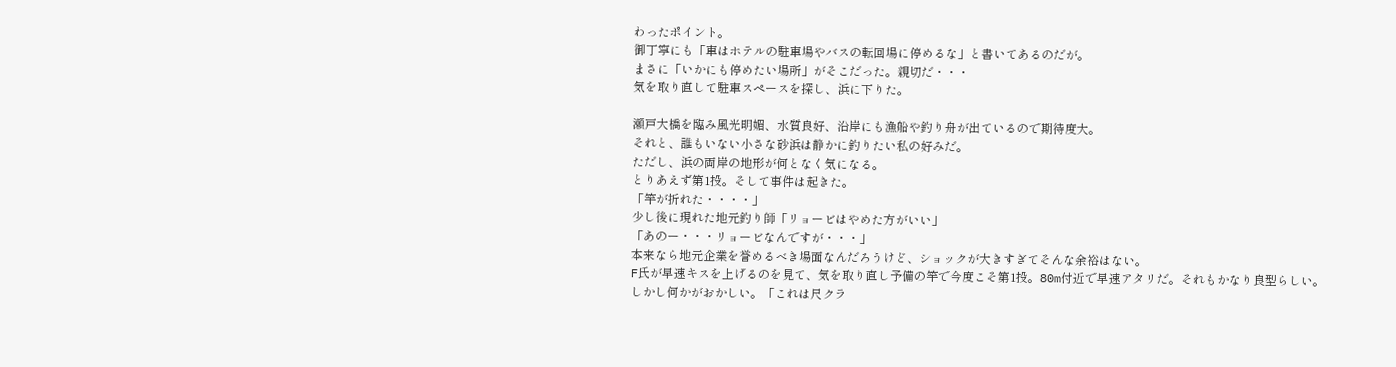わったポイント。
御丁寧にも「車はホテルの駐車場やバスの転回場に停めるな」と書いてあるのだが。
まさに「いかにも停めたい場所」がそこだった。親切だ・・・
気を取り直して駐車スペースを探し、浜に下りた。

瀬戸大橋を臨み風光明媚、水質良好、沿岸にも漁船や釣り舟が出ているので期待度大。
それと、誰もいない小さな砂浜は静かに釣りたい私の好みだ。
ただし、浜の両岸の地形が何となく気になる。
とりあえず第1投。そして事件は起きた。
「竿が折れた・・・・」
少し後に現れた地元釣り師「リョービはやめた方がいい」
「あのー・・・リョービなんですが・・・」
本来なら地元企業を誉めるべき場面なんだろうけど、ショックが大きすぎてそんな余裕はない。
F氏が早速キスを上げるのを見て、気を取り直し予備の竿で今度こそ第1投。80m付近で早速アタリだ。それもかなり良型らしい。
しかし何かがおかしい。「これは尺クラ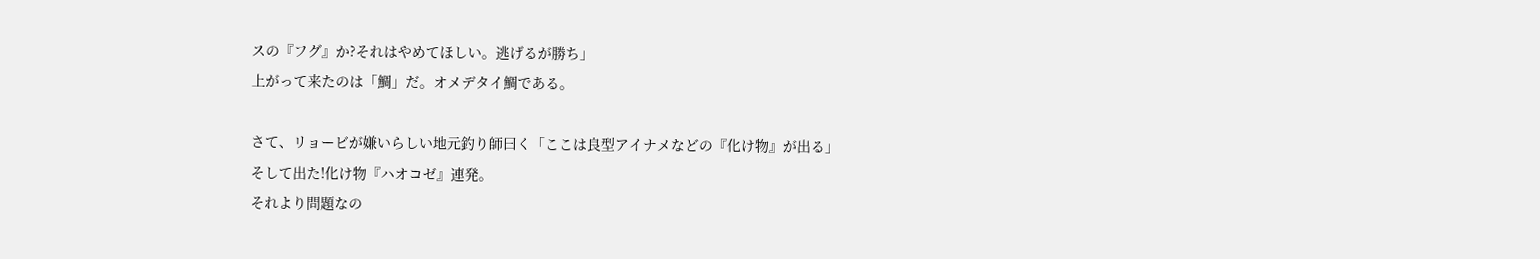スの『フグ』か?それはやめてほしい。逃げるが勝ち」
上がって来たのは「鯛」だ。オメデタイ鯛である。

さて、リョービが嫌いらしい地元釣り師曰く「ここは良型アイナメなどの『化け物』が出る」
そして出た!化け物『ハオコゼ』連発。
それより問題なの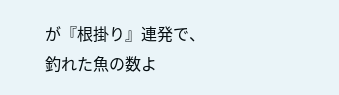が『根掛り』連発で、
釣れた魚の数よ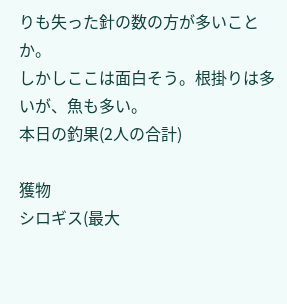りも失った針の数の方が多いことか。
しかしここは面白そう。根掛りは多いが、魚も多い。
本日の釣果(2人の合計)

獲物
シロギス(最大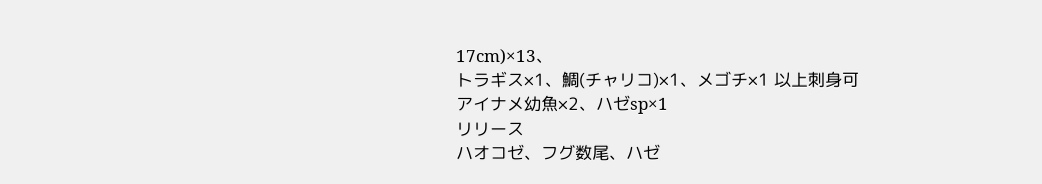17cm)×13、
トラギス×1、鯛(チャリコ)×1、メゴチ×1 以上刺身可
アイナメ幼魚×2、ハゼsp×1
リリース
ハオコゼ、フグ数尾、ハゼ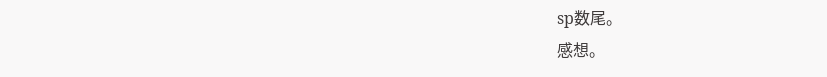sp数尾。
感想。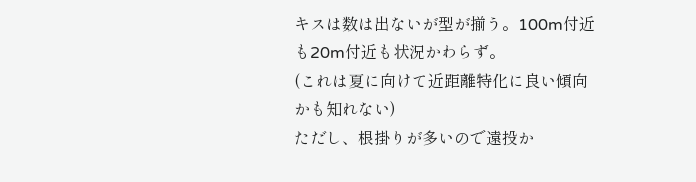キスは数は出ないが型が揃う。100m付近も20m付近も状況かわらず。
(これは夏に向けて近距離特化に良い傾向かも知れない)
ただし、根掛りが多いので遠投か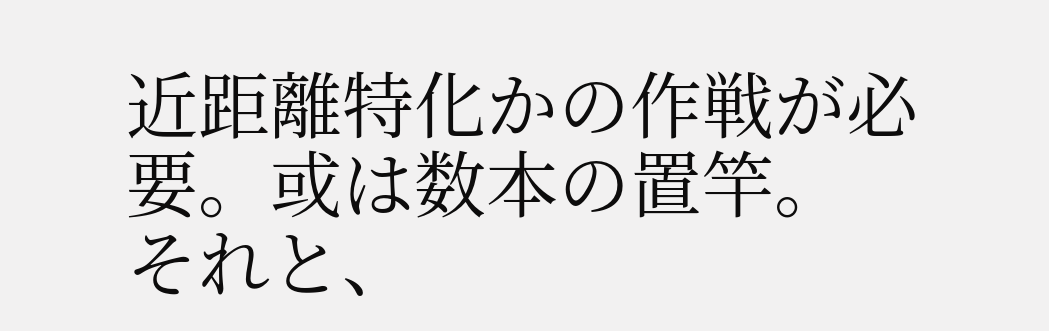近距離特化かの作戦が必要。或は数本の置竿。
それと、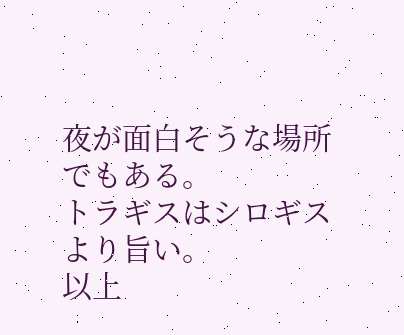夜が面白そうな場所でもある。
トラギスはシロギスより旨い。
以上